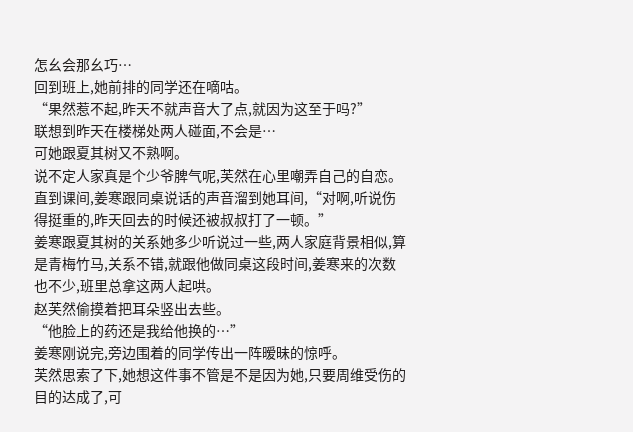怎幺会那幺巧…
回到班上,她前排的同学还在嘀咕。
“果然惹不起,昨天不就声音大了点,就因为这至于吗?”
联想到昨天在楼梯处两人碰面,不会是…
可她跟夏其树又不熟啊。
说不定人家真是个少爷脾气呢,芙然在心里嘲弄自己的自恋。
直到课间,姜寒跟同桌说话的声音溜到她耳间,“对啊,听说伤得挺重的,昨天回去的时候还被叔叔打了一顿。”
姜寒跟夏其树的关系她多少听说过一些,两人家庭背景相似,算是青梅竹马,关系不错,就跟他做同桌这段时间,姜寒来的次数也不少,班里总拿这两人起哄。
赵芙然偷摸着把耳朵竖出去些。
“他脸上的药还是我给他换的…”
姜寒刚说完,旁边围着的同学传出一阵暧昧的惊呼。
芙然思索了下,她想这件事不管是不是因为她,只要周维受伤的目的达成了,可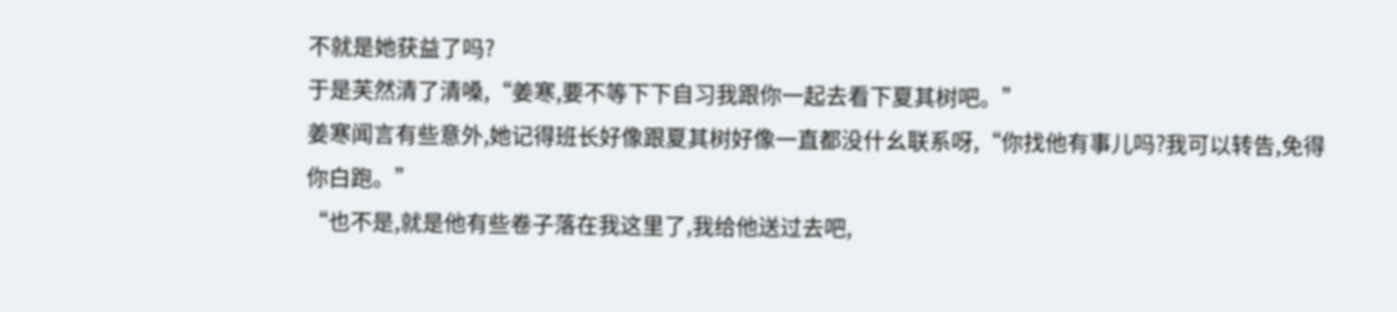不就是她获益了吗?
于是芙然清了清嗓,“姜寒,要不等下下自习我跟你一起去看下夏其树吧。”
姜寒闻言有些意外,她记得班长好像跟夏其树好像一直都没什幺联系呀,“你找他有事儿吗?我可以转告,免得你白跑。”
“也不是,就是他有些卷子落在我这里了,我给他送过去吧,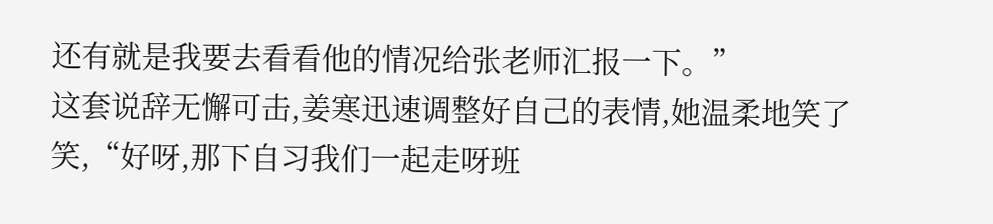还有就是我要去看看他的情况给张老师汇报一下。”
这套说辞无懈可击,姜寒迅速调整好自己的表情,她温柔地笑了笑,“好呀,那下自习我们一起走呀班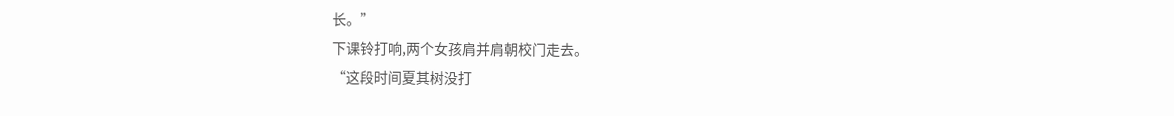长。”
下课铃打响,两个女孩肩并肩朝校门走去。
“这段时间夏其树没打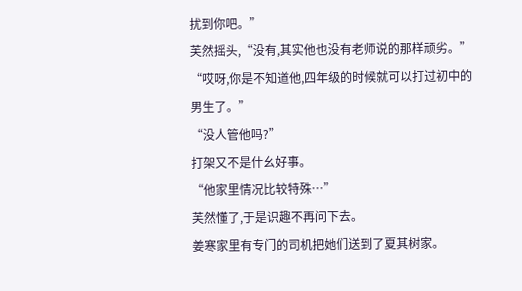扰到你吧。”
芙然摇头,“没有,其实他也没有老师说的那样顽劣。”
“哎呀,你是不知道他,四年级的时候就可以打过初中的男生了。”
“没人管他吗?”
打架又不是什幺好事。
“他家里情况比较特殊…”
芙然懂了,于是识趣不再问下去。
姜寒家里有专门的司机把她们送到了夏其树家。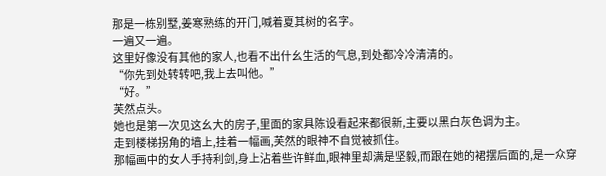那是一栋别墅,姜寒熟练的开门,喊着夏其树的名字。
一遍又一遍。
这里好像没有其他的家人,也看不出什幺生活的气息,到处都冷冷清清的。
“你先到处转转吧,我上去叫他。”
“好。”
芙然点头。
她也是第一次见这幺大的房子,里面的家具陈设看起来都很新,主要以黑白灰色调为主。
走到楼梯拐角的墙上,挂着一幅画,芙然的眼神不自觉被抓住。
那幅画中的女人手持利剑,身上沾着些许鲜血,眼神里却满是坚毅,而跟在她的裙摆后面的,是一众穿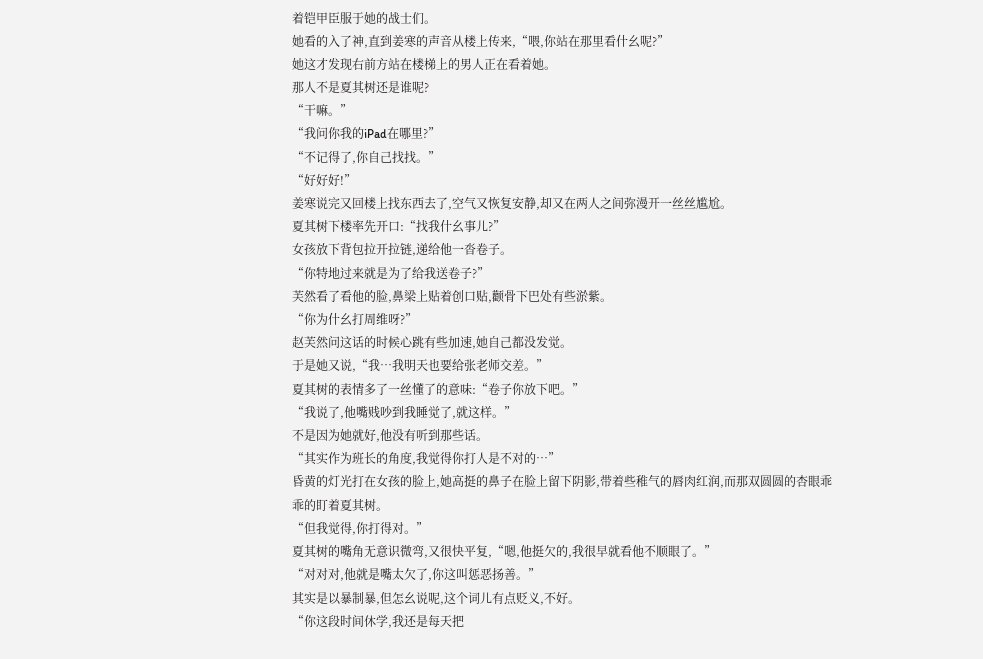着铠甲臣服于她的战士们。
她看的入了神,直到姜寒的声音从楼上传来,“喂,你站在那里看什幺呢?”
她这才发现右前方站在楼梯上的男人正在看着她。
那人不是夏其树还是谁呢?
“干嘛。”
“我问你我的iPad在哪里?”
“不记得了,你自己找找。”
“好好好!”
姜寒说完又回楼上找东西去了,空气又恢复安静,却又在两人之间弥漫开一丝丝尴尬。
夏其树下楼率先开口:“找我什幺事儿?”
女孩放下背包拉开拉链,递给他一沓卷子。
“你特地过来就是为了给我送卷子?”
芙然看了看他的脸,鼻梁上贴着创口贴,颧骨下巴处有些淤紫。
“你为什幺打周维呀?”
赵芙然问这话的时候心跳有些加速,她自己都没发觉。
于是她又说,“我…我明天也要给张老师交差。”
夏其树的表情多了一丝懂了的意味:“卷子你放下吧。”
“我说了,他嘴贱吵到我睡觉了,就这样。”
不是因为她就好,他没有听到那些话。
“其实作为班长的角度,我觉得你打人是不对的…”
昏黄的灯光打在女孩的脸上,她高挺的鼻子在脸上留下阴影,带着些稚气的唇肉红润,而那双圆圆的杏眼乖乖的盯着夏其树。
“但我觉得,你打得对。”
夏其树的嘴角无意识微弯,又很快平复,“嗯,他挺欠的,我很早就看他不顺眼了。”
“对对对,他就是嘴太欠了,你这叫惩恶扬善。”
其实是以暴制暴,但怎幺说呢,这个词儿有点贬义,不好。
“你这段时间休学,我还是每天把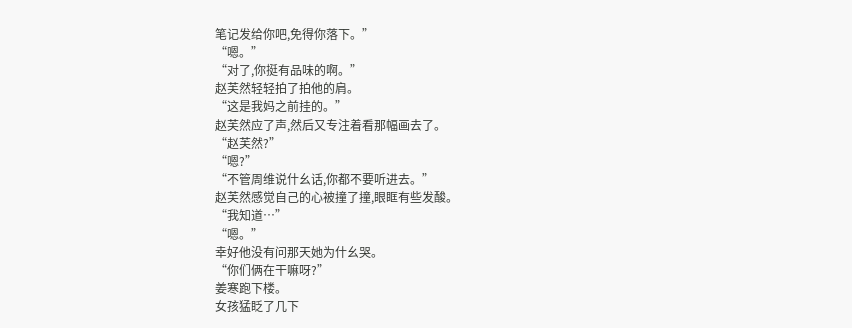笔记发给你吧,免得你落下。”
“嗯。”
“对了,你挺有品味的啊。”
赵芙然轻轻拍了拍他的肩。
“这是我妈之前挂的。”
赵芙然应了声,然后又专注着看那幅画去了。
“赵芙然?”
“嗯?”
“不管周维说什幺话,你都不要听进去。”
赵芙然感觉自己的心被撞了撞,眼眶有些发酸。
“我知道…”
“嗯。”
幸好他没有问那天她为什幺哭。
“你们俩在干嘛呀?”
姜寒跑下楼。
女孩猛眨了几下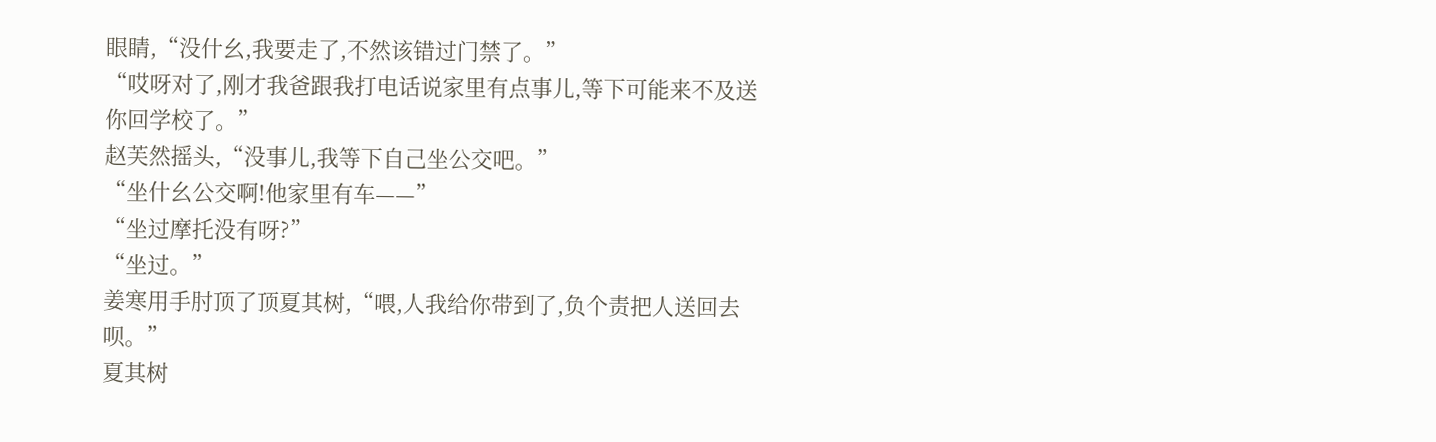眼睛,“没什幺,我要走了,不然该错过门禁了。”
“哎呀对了,刚才我爸跟我打电话说家里有点事儿,等下可能来不及送你回学校了。”
赵芙然摇头,“没事儿,我等下自己坐公交吧。”
“坐什幺公交啊!他家里有车——”
“坐过摩托没有呀?”
“坐过。”
姜寒用手肘顶了顶夏其树,“喂,人我给你带到了,负个责把人送回去呗。”
夏其树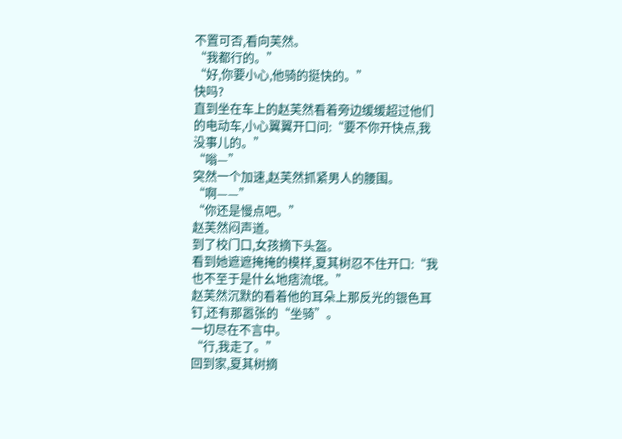不置可否,看向芙然。
“我都行的。”
“好,你要小心,他骑的挺快的。”
快吗?
直到坐在车上的赵芙然看着旁边缓缓超过他们的电动车,小心翼翼开口问:“要不你开快点,我没事儿的。”
“嗡—”
突然一个加速,赵芙然抓紧男人的腰围。
“啊——”
“你还是慢点吧。”
赵芙然闷声道。
到了校门口,女孩摘下头盔。
看到她遮遮掩掩的模样,夏其树忍不住开口:“我也不至于是什幺地痞流氓。”
赵芙然沉默的看着他的耳朵上那反光的银色耳钉,还有那嚣张的“坐骑”。
一切尽在不言中。
“行,我走了。”
回到家,夏其树摘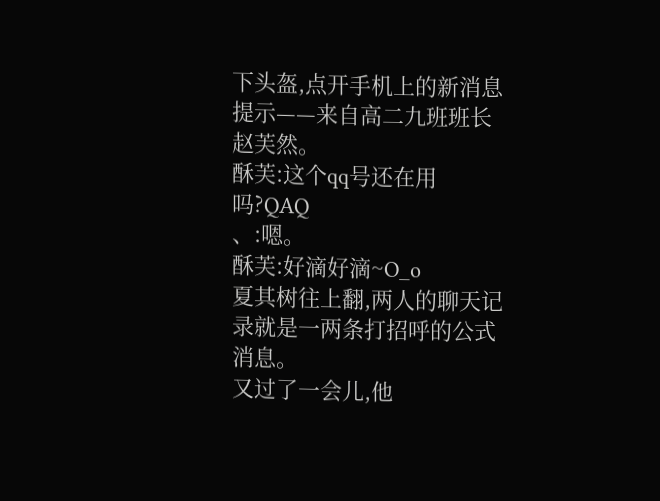下头盔,点开手机上的新消息提示——来自高二九班班长赵芙然。
酥芙:这个qq号还在用吗?QAQ
、:嗯。
酥芙:好滴好滴~O_o
夏其树往上翻,两人的聊天记录就是一两条打招呼的公式消息。
又过了一会儿,他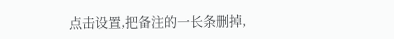点击设置,把备注的一长条删掉,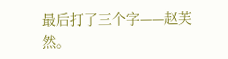最后打了三个字——赵芙然。